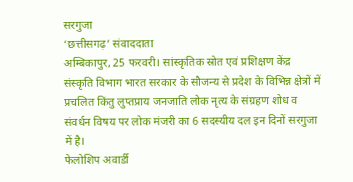सरगुजा
‘छत्तीसगढ़’ संवाददाता
अम्बिकापुर, 25 फरवरी। सांस्कृतिक स्रोत एवं प्रशिक्षण केंद्र संस्कृति विभाग भारत सरकार के सौजन्य से प्रदेश के विभिन्न क्षेत्रों में प्रचलित किंतु लुप्तप्राय जनजाति लोक नृत्य के संग्रहण शोध व संवर्धन विषय पर लोक मंजरी का 6 सदस्यीय दल इन दिनों सरगुजा में है।
फेलोशिप अवार्डी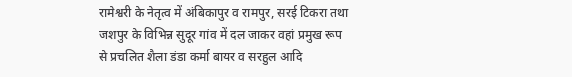रामेश्वरी के नेतृत्व में अंबिकापुर व रामपुर, सरई टिकरा तथा जशपुर के विभिन्न सुदूर गांव में दल जाकर वहां प्रमुख रूप से प्रचलित शैला डंडा कर्मा बायर व सरहुल आदि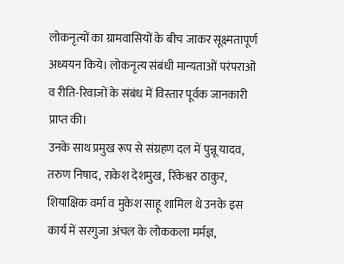लोकनृत्यों का ग्रामवासियों के बीच जाकर सूक्ष्मतापूर्ण अध्ययन किये। लोकनृत्य संबंधी मान्यताओं परंपराओं व रीति-रिवाजों के संबंध में विस्तार पूर्वक जानकारी प्राप्त की।
उनके साथ प्रमुख रूप से संग्रहण दल में पुन्नू यादव, तरुण निषाद, राकेश देशमुख, रिंकेश्वर ठाकुर, शियाक्षिक वर्मा व मुकेश साहू शामिल थे उनके इस कार्य में सरगुजा अंचल के लोककला मर्मज्ञ,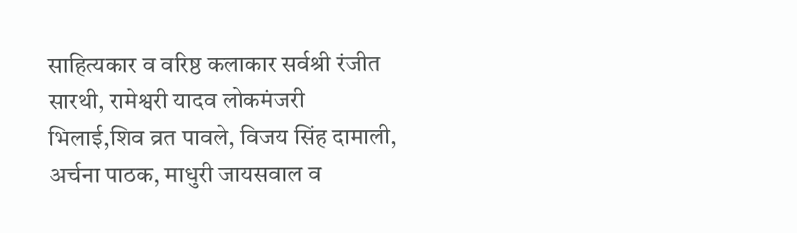साहित्यकार व वरिष्ठ कलाकार सर्वश्री रंजीत सारथी, रामेश्वरी यादव लोकमंजरी भिलाई,शिव व्रत पावले, विजय सिंह दामाली, अर्चना पाठक, माधुरी जायसवाल व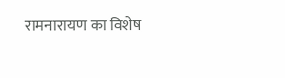रामनारायण का विशेष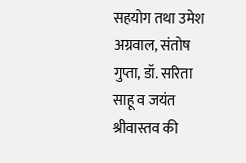सहयोग तथा उमेश अग्रवाल, संतोष गुप्ता, डॉ. सरिता साहू व जयंत श्रीवास्तव की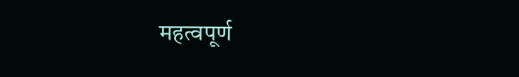महत्वपूर्ण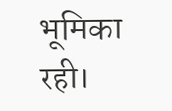भूमिका रही।